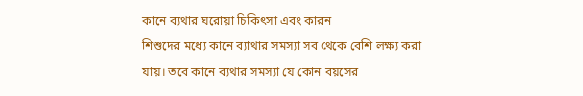কানে ব্যথার ঘরোয়া চিকিৎসা এবং কারন
শিশুদের মধ্যে কানে ব্যাথার সমস্যা সব থেকে বেশি লক্ষ্য করা যায়। তবে কানে ব্যথার সমস্যা যে কোন বয়সের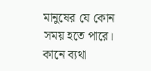মানুষের যে কোন সময় হতে পারে। কানে ব্যথা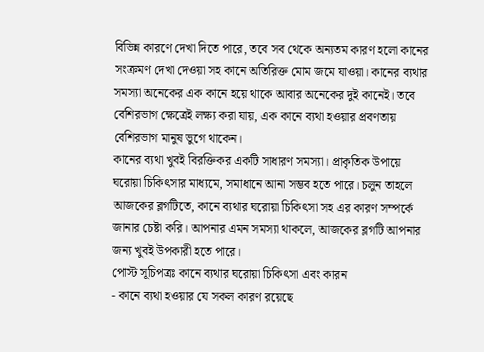বিভিন্ন কারণে দেখা দিতে পারে, তবে সব থেকে অন্যতম কারণ হলো কানের সংক্রমণ দেখা দেওয়া সহ কানে অতিরিক্ত মোম জমে যাওয়া। কানের ব্যথার সমস্যা অনেকের এক কানে হয়ে থাকে আবার অনেকের দুই কানেই। তবে বেশিরভাগ ক্ষেত্রেই লক্ষ্য করা যায়, এক কানে ব্যথা হওয়ার প্রবণতায় বেশিরভাগ মানুষ ভুগে থাকেন।
কানের ব্যথা খুবই বিরক্তিকর একটি সাধারণ সমস্যা। প্রাকৃতিক উপায়ে ঘরোয়া চিকিৎসার মাধ্যমে, সমাধানে আনা সম্ভব হতে পারে। চলুন তাহলে আজকের ব্লগটিতে, কানে ব্যথার ঘরোয়া চিকিৎসা সহ এর কারণ সম্পর্কে জানার চেষ্টা করি। আপনার এমন সমস্যা থাকলে, আজকের ব্লগটি আপনার জন্য খুবই উপকারী হতে পারে।
পোস্ট সূচিপত্রঃ কানে ব্যথার ঘরোয়া চিকিৎসা এবং কারন
- কানে ব্যথা হওয়ার যে সকল কারণ রয়েছে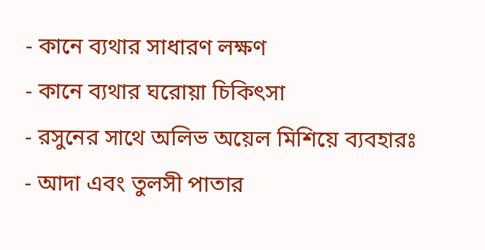- কানে ব্যথার সাধারণ লক্ষণ
- কানে ব্যথার ঘরোয়া চিকিৎসা
- রসুনের সাথে অলিভ অয়েল মিশিয়ে ব্যবহারঃ
- আদা এবং তুলসী পাতার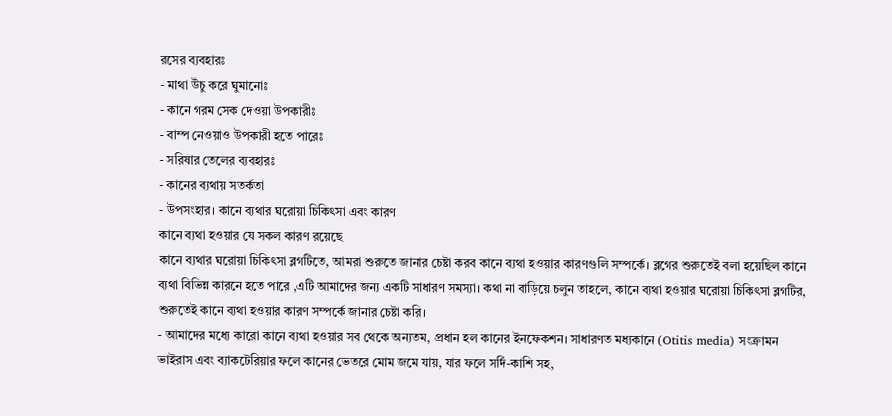রসের ব্যবহারঃ
- মাথা উঁচু করে ঘুমানোঃ
- কানে গরম সেক দেওয়া উপকারীঃ
- বাম্প নেওয়াও উপকারী হতে পারেঃ
- সরিষার তেলের ব্যবহারঃ
- কানের ব্যথায় সতর্কতা
- উপসংহার। কানে ব্যথার ঘরোয়া চিকিৎসা এবং কারণ
কানে ব্যথা হওয়ার যে সকল কারণ রয়েছে
কানে ব্যথার ঘরোয়া চিকিৎসা ব্লগটিতে, আমরা শুরুতে জানার চেষ্টা করব কানে ব্যথা হওয়ার কারণগুলি সম্পর্কে। ব্লগের শুরুতেই বলা হয়েছিল কানে ব্যথা বিভিন্ন কারনে হতে পারে ,এটি আমাদের জন্য একটি সাধারণ সমস্যা। কথা না বাড়িয়ে চলুন তাহলে, কানে ব্যথা হওয়ার ঘরোয়া চিকিৎসা ব্লগটির, শুরুতেই কানে ব্যথা হওয়ার কারণ সম্পর্কে জানার চেষ্টা করি।
- আমাদের মধ্যে কারো কানে ব্যথা হওয়ার সব থেকে অন্যতম, প্রধান হল কানের ইনফেকশন। সাধারণত মধ্যকানে (Otitis media) সংক্রামন ভাইরাস এবং ব্যাকটেরিয়ার ফলে কানের ভেতরে মোম জমে যায়, যার ফলে সর্দি-কাশি সহ,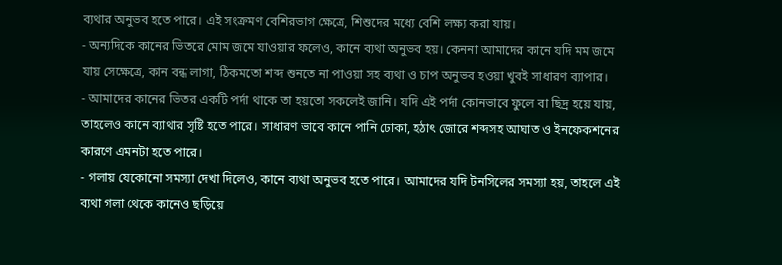ব্যথার অনুভব হতে পারে। এই সংক্রমণ বেশিরভাগ ক্ষেত্রে, শিশুদের মধ্যে বেশি লক্ষ্য করা যায়।
- অন্যদিকে কানের ভিতরে মোম জমে যাওয়ার ফলেও, কানে ব্যথা অনুভব হয়। কেননা আমাদের কানে যদি মম জমে যায় সেক্ষেত্রে, কান বন্ধ লাগা, ঠিকমতো শব্দ শুনতে না পাওয়া সহ ব্যথা ও চাপ অনুভব হওয়া খুবই সাধারণ ব্যাপার।
- আমাদের কানের ভিতর একটি পর্দা থাকে তা হয়তো সকলেই জানি। যদি এই পর্দা কোনভাবে ফুলে বা ছিদ্র হয়ে যায়, তাহলেও কানে ব্যাথার সৃষ্টি হতে পারে। সাধারণ ভাবে কানে পানি ঢোকা, হঠাৎ জোরে শব্দসহ আঘাত ও ইনফেকশনের কারণে এমনটা হতে পারে।
- গলায় যেকোনো সমস্যা দেখা দিলেও, কানে ব্যথা অনুভব হতে পারে। আমাদের যদি টনসিলের সমস্যা হয়, তাহলে এই ব্যথা গলা থেকে কানেও ছড়িয়ে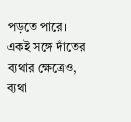পড়তে পারে। একই সঙ্গে দাঁতের ব্যথার ক্ষেত্রেও, ব্যথা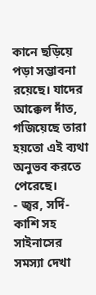কানে ছড়িয়ে পড়া সম্ভাবনা রয়েছে। যাদের আক্কেল দাঁত, গজিয়েছে তারা হয়তো এই ব্যথা অনুভব করতে পেরেছে।
- জ্বর, সর্দি-কাশি সহ সাইনাসের সমস্যা দেখা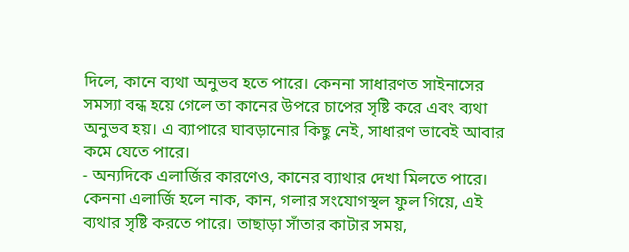দিলে, কানে ব্যথা অনুভব হতে পারে। কেননা সাধারণত সাইনাসের সমস্যা বন্ধ হয়ে গেলে তা কানের উপরে চাপের সৃষ্টি করে এবং ব্যথা অনুভব হয়। এ ব্যাপারে ঘাবড়ানোর কিছু নেই, সাধারণ ভাবেই আবার কমে যেতে পারে।
- অন্যদিকে এলার্জির কারণেও, কানের ব্যাথার দেখা মিলতে পারে। কেননা এলার্জি হলে নাক, কান, গলার সংযোগস্থল ফুল গিয়ে, এই ব্যথার সৃষ্টি করতে পারে। তাছাড়া সাঁতার কাটার সময়,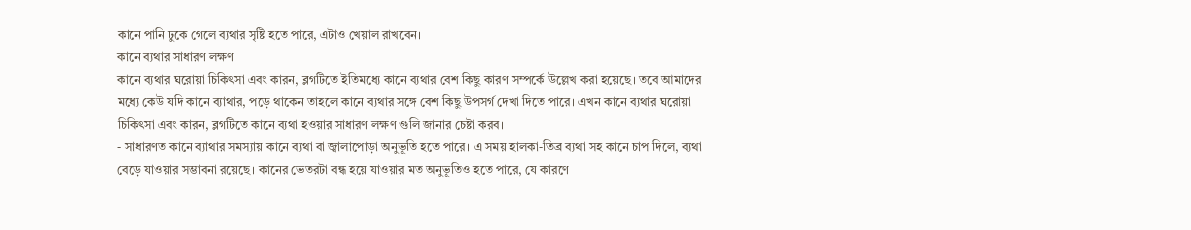কানে পানি ঢুকে গেলে ব্যথার সৃষ্টি হতে পারে, এটাও খেয়াল রাখবেন।
কানে ব্যথার সাধারণ লক্ষণ
কানে ব্যথার ঘরোয়া চিকিৎসা এবং কারন, ব্লগটিতে ইতিমধ্যে কানে ব্যথার বেশ কিছু কারণ সম্পর্কে উল্লেখ করা হয়েছে। তবে আমাদের মধ্যে কেউ যদি কানে ব্যাথার, পড়ে থাকেন তাহলে কানে ব্যথার সঙ্গে বেশ কিছু উপসর্গ দেখা দিতে পারে। এখন কানে ব্যথার ঘরোয়া চিকিৎসা এবং কারন, ব্লগটিতে কানে ব্যথা হওয়ার সাধারণ লক্ষণ গুলি জানার চেষ্টা করব।
- সাধারণত কানে ব্যাথার সমস্যায় কানে ব্যথা বা জ্বালাপোড়া অনুভূতি হতে পারে। এ সময় হালকা-তিব্র ব্যথা সহ কানে চাপ দিলে, ব্যথা বেড়ে যাওয়ার সম্ভাবনা রয়েছে। কানের ভেতরটা বন্ধ হয়ে যাওয়ার মত অনুভূতিও হতে পারে, যে কারণে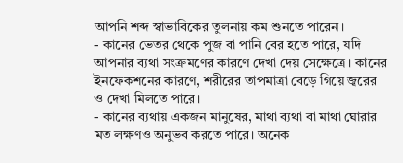আপনি শব্দ স্বাভাবিকের তুলনায় কম শুনতে পারেন।
- কানের ভেতর থেকে পুজ বা পানি বের হতে পারে, যদি আপনার ব্যথা সংক্রমণের কারণে দেখা দেয় সেক্ষেত্রে। কানের ইনফেকশনের কারণে, শরীরের তাপমাত্রা বেড়ে গিয়ে জ্বরের ও দেখা মিলতে পারে।
- কানের ব্যথায় একজন মানুষের, মাথা ব্যথা বা মাথা ঘোরার মত লক্ষণও অনুভব করতে পারে। অনেক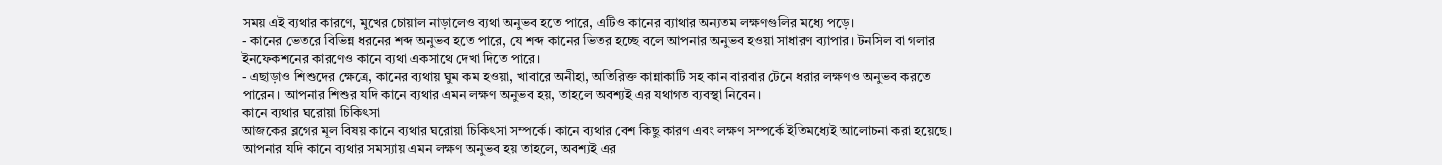সময় এই ব্যথার কারণে, মুখের চোয়াল নাড়ালেও ব্যথা অনুভব হতে পারে, এটিও কানের ব্যাথার অন্যতম লক্ষণগুলির মধ্যে পড়ে।
- কানের ভেতরে বিভিন্ন ধরনের শব্দ অনুভব হতে পারে, যে শব্দ কানের ভিতর হচ্ছে বলে আপনার অনুভব হওয়া সাধারণ ব্যাপার। টনসিল বা গলার ইনফেকশনের কারণেও কানে ব্যথা একসাথে দেখা দিতে পারে।
- এছাড়াও শিশুদের ক্ষেত্রে, কানের ব্যথায় ঘুম কম হওয়া, খাবারে অনীহা, অতিরিক্ত কান্নাকাটি সহ কান বারবার টেনে ধরার লক্ষণও অনুভব করতে পারেন। আপনার শিশুর যদি কানে ব্যথার এমন লক্ষণ অনুভব হয়, তাহলে অবশ্যই এর যথাগত ব্যবস্থা নিবেন।
কানে ব্যথার ঘরোয়া চিকিৎসা
আজকের ব্লগের মূল বিষয় কানে ব্যথার ঘরোয়া চিকিৎসা সম্পর্কে। কানে ব্যথার বেশ কিছু কারণ এবং লক্ষণ সম্পর্কে ইতিমধ্যেই আলোচনা করা হয়েছে। আপনার যদি কানে ব্যথার সমস্যায় এমন লক্ষণ অনুভব হয় তাহলে, অবশ্যই এর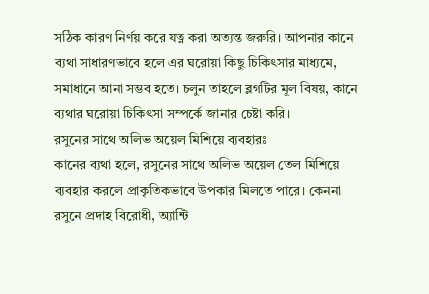সঠিক কারণ নির্ণয় করে যত্ন করা অত্যন্ত জরুরি। আপনার কানে ব্যথা সাধারণভাবে হলে এর ঘরোয়া কিছু চিকিৎসার মাধ্যমে, সমাধানে আনা সম্ভব হতে। চলুন তাহলে ব্লগটির মূল বিষয়, কানে ব্যথার ঘরোয়া চিকিৎসা সম্পর্কে জানার চেষ্টা করি।
রসুনের সাথে অলিভ অয়েল মিশিয়ে ব্যবহারঃ
কানের ব্যথা হলে, রসুনের সাথে অলিভ অয়েল তেল মিশিয়ে ব্যবহার করলে প্রাকৃতিকভাবে উপকার মিলতে পারে। কেননা রসুনে প্রদাহ বিরোধী, অ্যান্টি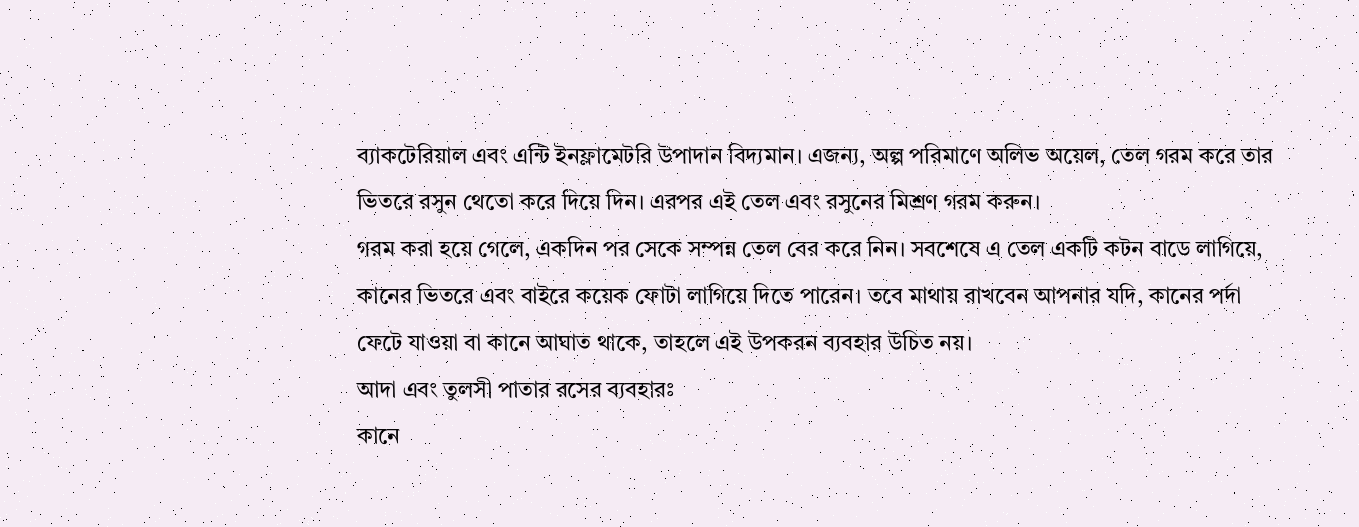ব্যাকটেরিয়াল এবং এন্টি ইনফ্লামেটরি উপাদান বিদ্যমান। এজন্য, অল্প পরিমাণে অলিভ অয়েল, তেল গরম করে তার ভিতরে রসুন থেতো করে দিয়ে দিন। এরপর এই তেল এবং রসুনের মিশ্রণ গরম করুন।
গরম করা হয়ে গেলে, একদিন পর সেকে সম্পন্ন তেল বের করে নিন। সবশেষে এ তেল একটি কটন বাডে লাগিয়ে, কানের ভিতরে এবং বাইরে কয়েক ফোটা লাগিয়ে দিতে পারেন। তবে মাথায় রাখবেন আপনার যদি, কানের পর্দা ফেটে যাওয়া বা কানে আঘাত থাকে, তাহলে এই উপকরন ব্যবহার উচিত নয়।
আদা এবং তুলসী পাতার রসের ব্যবহারঃ
কানে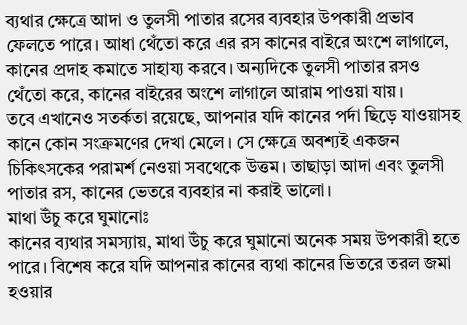ব্যথার ক্ষেত্রে আদা ও তুলসী পাতার রসের ব্যবহার উপকারী প্রভাব ফেলতে পারে। আধা থেঁতো করে এর রস কানের বাইরে অংশে লাগালে, কানের প্রদাহ কমাতে সাহায্য করবে। অন্যদিকে তুলসী পাতার রসও থেঁতো করে, কানের বাইরের অংশে লাগালে আরাম পাওয়া যায়।
তবে এখানেও সতর্কতা রয়েছে, আপনার যদি কানের পর্দা ছিড়ে যাওয়াসহ কানে কোন সংক্রমণের দেখা মেলে। সে ক্ষেত্রে অবশ্যই একজন চিকিৎসকের পরামর্শ নেওয়া সবথেকে উত্তম। তাছাড়া আদা এবং তুলসী পাতার রস, কানের ভেতরে ব্যবহার না করাই ভালো।
মাথা উঁচু করে ঘুমানোঃ
কানের ব্যথার সমস্যায়, মাথা উঁচু করে ঘুমানো অনেক সময় উপকারী হতে পারে। বিশেষ করে যদি আপনার কানের ব্যথা কানের ভিতরে তরল জমা হওয়ার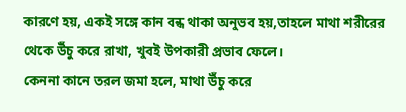কারণে হয়, একই সঙ্গে কান বন্ধ থাকা অনুভব হয়,তাহলে মাথা শরীরের থেকে উঁচু করে রাখা, খুবই উপকারী প্রভাব ফেলে।
কেননা কানে তরল জমা হলে, মাথা উঁচু করে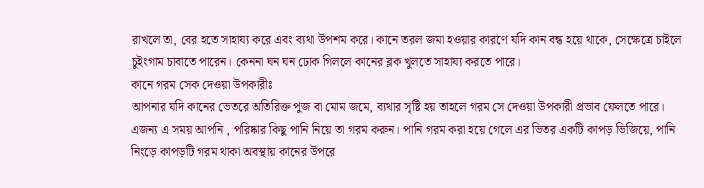রাখলে তা, বের হতে সাহায্য করে এবং ব্যথা উপশম করে। কানে তরল জমা হওয়ার কারণে যদি কান বন্ধ হয়ে থাকে, সেক্ষেত্রে চাইলে চুইংগাম চাবাতে পারেন। কেননা ঘন ঘন ঢোক গিললে কানের ব্লক খুলতে সাহায্য করতে পারে।
কানে গরম সেক দেওয়া উপকারীঃ
আপনার যদি কানের ভেতরে অতিরিক্ত পুজ বা মোম জমে, ব্যথার সৃষ্টি হয় তাহলে গরম সে দেওয়া উপকারী প্রভাব ফেলতে পারে। এজন্য এ সময় আপনি , পরিষ্কার কিছু পানি নিয়ে তা গরম করুন। পানি গরম করা হয়ে গেলে এর ভিতর একটি কাপড় ভিজিয়ে, পানি নিংড়ে কাপড়টি গরম থাকা অবস্থায় কানের উপরে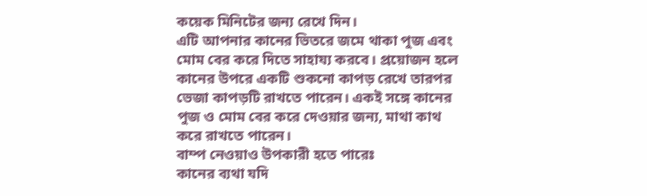কয়েক মিনিটের জন্য রেখে দিন।
এটি আপনার কানের ভিতরে জমে থাকা পুজ এবং মোম বের করে দিতে সাহায্য করবে। প্রয়োজন হলে কানের উপরে একটি শুকনো কাপড় রেখে তারপর ভেজা কাপড়টি রাখতে পারেন। একই সঙ্গে কানের পুজ ও মোম বের করে দেওয়ার জন্য, মাথা কাথ করে রাখতে পারেন।
বাম্প নেওয়াও উপকারী হতে পারেঃ
কানের ব্যথা যদি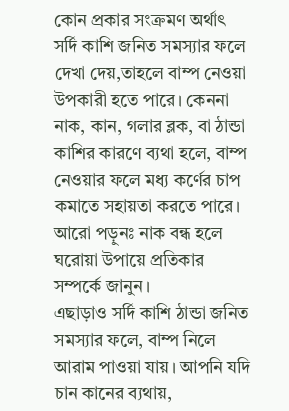কোন প্রকার সংক্রমণ অর্থাৎ সর্দি কাশি জনিত সমস্যার ফলে দেখা দেয়,তাহলে বাম্প নেওয়া উপকারী হতে পারে। কেননা নাক, কান, গলার ব্লক, বা ঠান্ডা কাশির কারণে ব্যথা হলে, বাম্প নেওয়ার ফলে মধ্য কর্ণের চাপ কমাতে সহায়তা করতে পারে।
আরো পড়ুনঃ নাক বন্ধ হলে ঘরোয়া উপায়ে প্রতিকার সম্পর্কে জানুন।
এছাড়াও সর্দি কাশি ঠান্ডা জনিত সমস্যার ফলে, বাম্প নিলে আরাম পাওয়া যায়। আপনি যদি চান কানের ব্যথায়,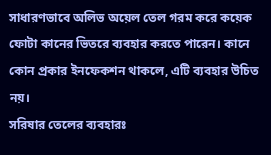সাধারণভাবে অলিভ অয়েল তেল গরম করে কয়েক ফোটা কানের ভিতরে ব্যবহার করতে পারেন। কানে কোন প্রকার ইনফেকশন থাকলে, এটি ব্যবহার উচিত নয়।
সরিষার তেলের ব্যবহারঃ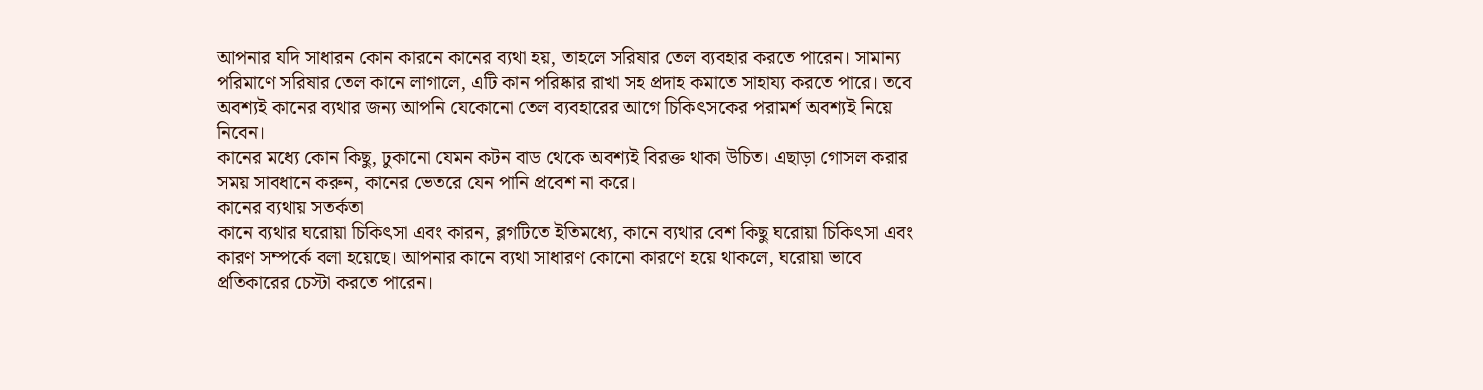আপনার যদি সাধারন কোন কারনে কানের ব্যথা হয়, তাহলে সরিষার তেল ব্যবহার করতে পারেন। সামান্য পরিমাণে সরিষার তেল কানে লাগালে, এটি কান পরিষ্কার রাখা সহ প্রদাহ কমাতে সাহায্য করতে পারে। তবে অবশ্যই কানের ব্যথার জন্য আপনি যেকোনো তেল ব্যবহারের আগে চিকিৎসকের পরামর্শ অবশ্যই নিয়ে নিবেন।
কানের মধ্যে কোন কিছু, ঢুকানো যেমন কটন বাড থেকে অবশ্যই বিরক্ত থাকা উচিত। এছাড়া গোসল করার সময় সাবধানে করুন, কানের ভেতরে যেন পানি প্রবেশ না করে।
কানের ব্যথায় সতর্কতা
কানে ব্যথার ঘরোয়া চিকিৎসা এবং কারন, ব্লগটিতে ইতিমধ্যে, কানে ব্যথার বেশ কিছু ঘরোয়া চিকিৎসা এবং কারণ সম্পর্কে বলা হয়েছে। আপনার কানে ব্যথা সাধারণ কোনো কারণে হয়ে থাকলে, ঘরোয়া ভাবে প্রতিকারের চেস্টা করতে পারেন।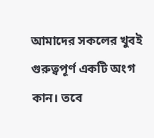আমাদের সকলের খুবই গুরুত্বপূর্ণ একটি অংগ কান। তবে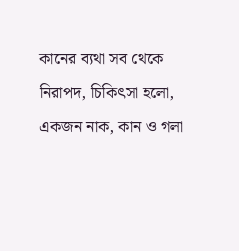কানের ব্যথা সব থেকে নিরাপদ, চিকিৎসা হলো, একজন নাক, কান ও গলা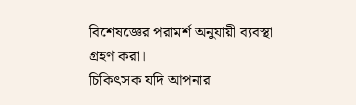বিশেষজ্ঞের পরামর্শ অনুযায়ী ব্যবস্থা গ্রহণ করা।
চিকিৎসক যদি আপনার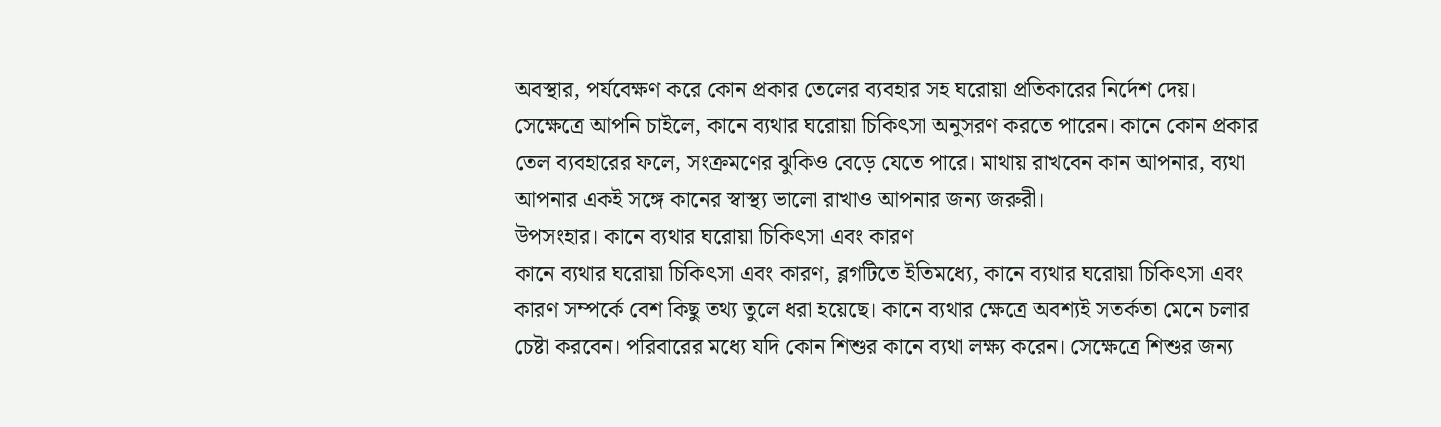অবস্থার, পর্যবেক্ষণ করে কোন প্রকার তেলের ব্যবহার সহ ঘরোয়া প্রতিকারের নির্দেশ দেয়। সেক্ষেত্রে আপনি চাইলে, কানে ব্যথার ঘরোয়া চিকিৎসা অনুসরণ করতে পারেন। কানে কোন প্রকার তেল ব্যবহারের ফলে, সংক্রমণের ঝুকিও বেড়ে যেতে পারে। মাথায় রাখবেন কান আপনার, ব্যথা আপনার একই সঙ্গে কানের স্বাস্থ্য ভালো রাখাও আপনার জন্য জরুরী।
উপসংহার। কানে ব্যথার ঘরোয়া চিকিৎসা এবং কারণ
কানে ব্যথার ঘরোয়া চিকিৎসা এবং কারণ, ব্লগটিতে ইতিমধ্যে, কানে ব্যথার ঘরোয়া চিকিৎসা এবং কারণ সম্পর্কে বেশ কিছু তথ্য তুলে ধরা হয়েছে। কানে ব্যথার ক্ষেত্রে অবশ্যই সতর্কতা মেনে চলার চেষ্টা করবেন। পরিবারের মধ্যে যদি কোন শিশুর কানে ব্যথা লক্ষ্য করেন। সেক্ষেত্রে শিশুর জন্য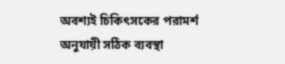অবশ্যই চিকিৎসকের পরামর্শ অনুযায়ী সঠিক ব্যবস্থা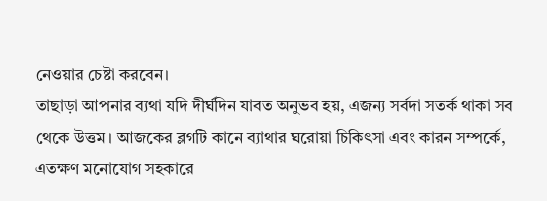নেওয়ার চেষ্টা করবেন।
তাছাড়া আপনার ব্যথা যদি দীর্ঘদিন যাবত অনুভব হয়, এজন্য সর্বদা সতর্ক থাকা সব থেকে উত্তম। আজকের ব্লগটি কানে ব্যাথার ঘরোয়া চিকিৎসা এবং কারন সম্পর্কে, এতক্ষণ মনোযোগ সহকারে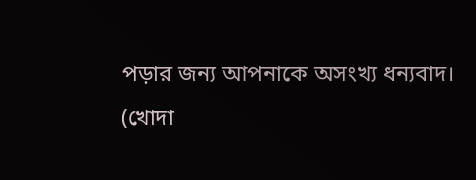পড়ার জন্য আপনাকে অসংখ্য ধন্যবাদ।
(খোদা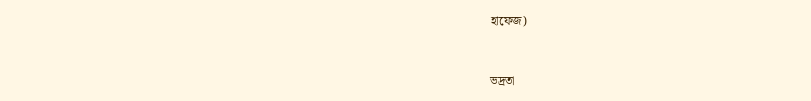হাফেজ)



ভদ্রতা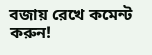বজায় রেখে কমেন্ট করুন!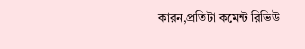কারন,প্রতিটা কমেন্ট রিভিউ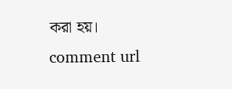করা হয়।
comment url